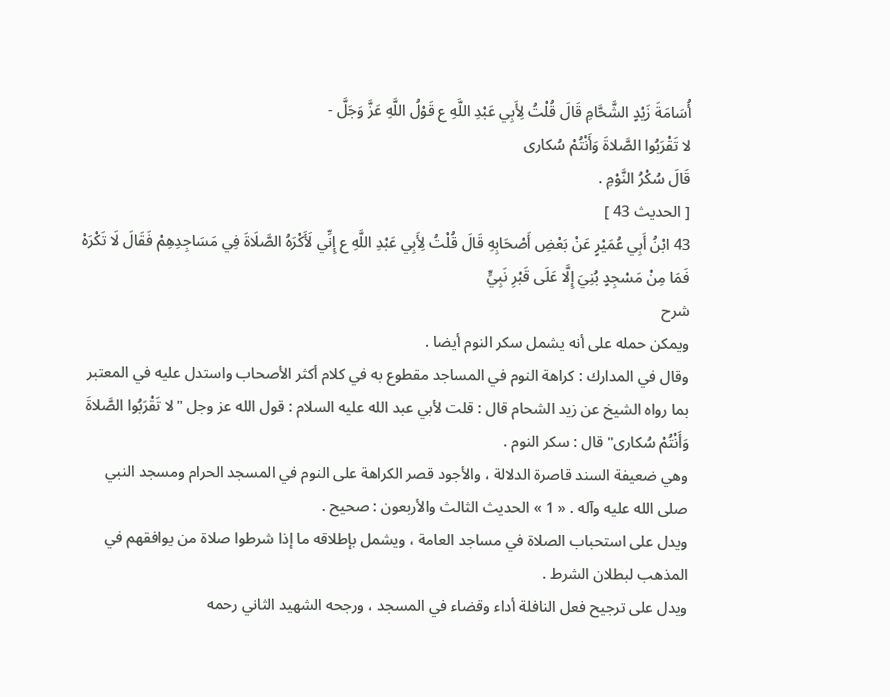أُسَامَةَ زَيْدٍ الشَّحَّامِ قَالَ قُلْتُ لِأَبِي عَبْدِ اللَّهِ ع قَوْلُ اللَّهِ عَزَّ وَجَلَّ -
لا تَقْرَبُوا الصَّلاةَ وَأَنْتُمْ سُكارى
قَالَ سُكْرُ النَّوْمِ .
[ الحديث 43 ]
43 ابْنُ أَبِي عُمَيْرٍ عَنْ بَعْضِ أَصْحَابِهِ قَالَ قُلْتُ لِأَبِي عَبْدِ اللَّهِ ع إِنِّي لَأَكْرَهُ الصَّلَاةَ فِي مَسَاجِدِهِمْ فَقَالَ لَا تَكْرَهْ فَمَا مِنْ مَسْجِدٍ بُنِيَ إِلَّا عَلَى قَبْرِ نَبِيٍّ
شرح
ويمكن حمله على أنه يشمل سكر النوم أيضا .
وقال في المدارك : كراهة النوم في المساجد مقطوع به في كلام أكثر الأصحاب واستدل عليه في المعتبر بما رواه الشيخ عن زيد الشحام قال : قلت لأبي عبد الله عليه السلام : قول الله عز وجل "لا تَقْرَبُوا الصَّلاةَ وَأَنْتُمْ سُكارى" قال : سكر النوم .
وهي ضعيفة السند قاصرة الدلالة ، والأجود قصر الكراهة على النوم في المسجد الحرام ومسجد النبي صلى الله عليه وآله . « 1 » الحديث الثالث والأربعون : صحيح .
ويدل على استحباب الصلاة في مساجد العامة ، ويشمل بإطلاقه ما إذا شرطوا صلاة من يوافقهم في المذهب لبطلان الشرط .
ويدل على ترجيح فعل النافلة أداء وقضاء في المسجد ، ورجحه الشهيد الثاني رحمه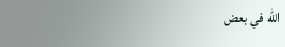الله في بعض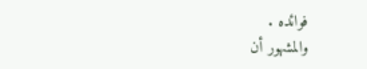فوائده .
والمشهور أن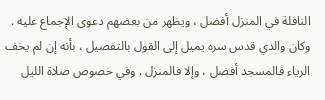النافلة في المنزل أفضل ، ويظهر من بعضهم دعوى الإجماع عليه . وكان والدي قدس سره يميل إلى القول بالتفصيل ، بأنه إن لم يخف الرياء فالمسجد أفضل ، وإلا فالمنزل . وفي خصوص صلاة الليل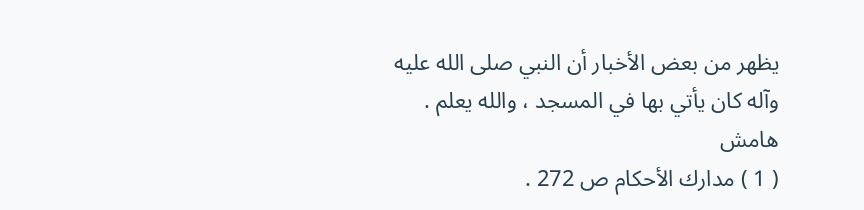يظهر من بعض الأخبار أن النبي صلى الله عليه وآله كان يأتي بها في المسجد ، والله يعلم .
هامش
( 1 ) مدارك الأحكام ص 272 .